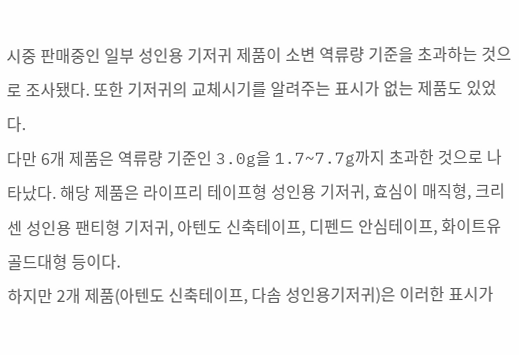시중 판매중인 일부 성인용 기저귀 제품이 소변 역류량 기준을 초과하는 것으로 조사됐다. 또한 기저귀의 교체시기를 알려주는 표시가 없는 제품도 있었다.
다만 6개 제품은 역류량 기준인 3.0g을 1.7~7.7g까지 초과한 것으로 나타났다. 해당 제품은 라이프리 테이프형 성인용 기저귀, 효심이 매직형, 크리센 성인용 팬티형 기저귀, 아텐도 신축테이프, 디펜드 안심테이프, 화이트유 골드대형 등이다.
하지만 2개 제품(아텐도 신축테이프, 다솜 성인용기저귀)은 이러한 표시가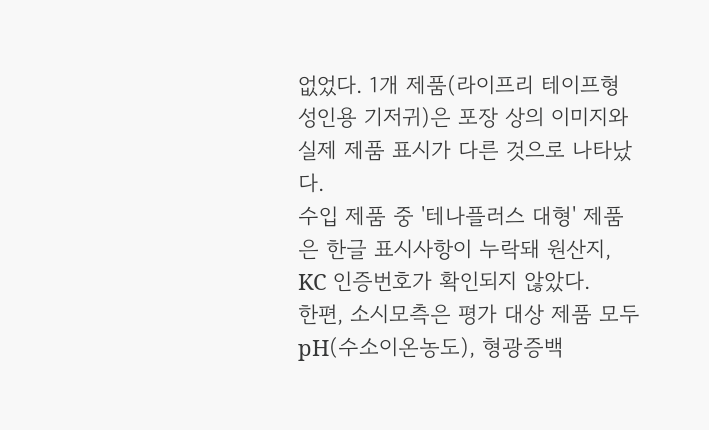없었다. 1개 제품(라이프리 테이프형 성인용 기저귀)은 포장 상의 이미지와 실제 제품 표시가 다른 것으로 나타났다.
수입 제품 중 '테나플러스 대형' 제품은 한글 표시사항이 누락돼 원산지, KC 인증번호가 확인되지 않았다.
한편, 소시모측은 평가 대상 제품 모두 pH(수소이온농도), 형광증백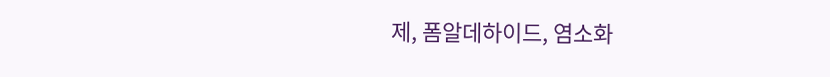제, 폼알데하이드, 염소화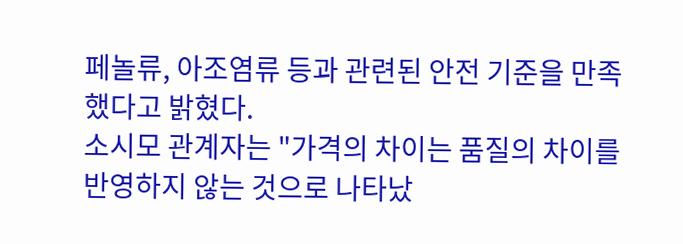페놀류, 아조염류 등과 관련된 안전 기준을 만족했다고 밝혔다.
소시모 관계자는 "가격의 차이는 품질의 차이를 반영하지 않는 것으로 나타났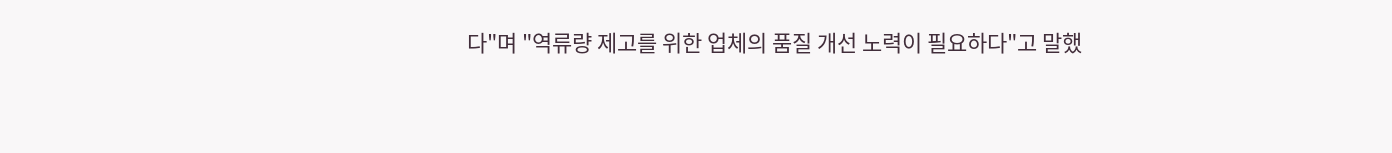다"며 "역류량 제고를 위한 업체의 품질 개선 노력이 필요하다"고 말했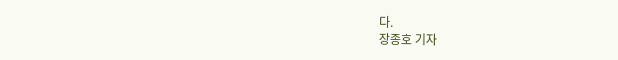다.
장종호 기자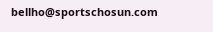bellho@sportschosun.com